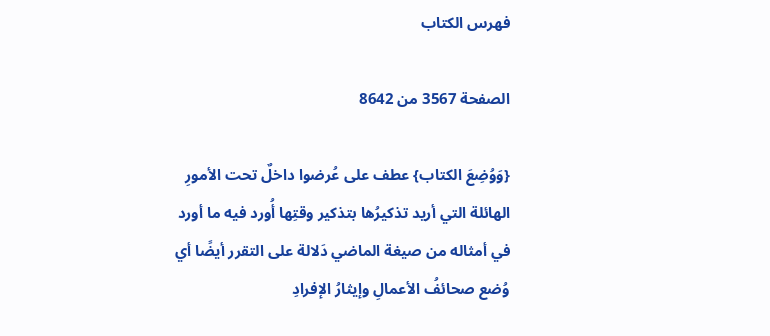فهرس الكتاب

الصفحة 3567 من 8642

{وَوُضِعَ الكتاب} عطف على عُرضوا داخلٌ تحت الأمورِ الهائلة التي أريد تذكيرُها بتذكير وقتِها أُورد فيه ما أورد في أمثاله من صيغة الماضي دَلالة على التقرر أيضًا أي وُضع صحائفُ الأعمالِ وإيثارُ الإفرادِ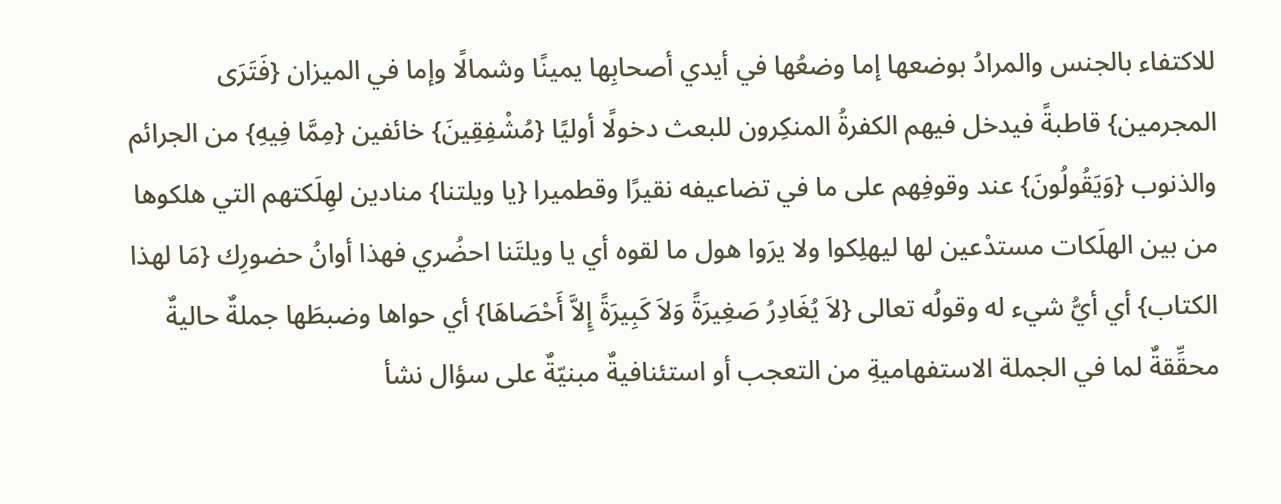للاكتفاء بالجنس والمرادُ بوضعها إما وضعُها في أيدي أصحابِها يمينًا وشمالًا وإما في الميزان {فَتَرَى المجرمين} قاطبةً فيدخل فيهم الكفرةُ المنكِرون للبعث دخولًا أوليًا {مُشْفِقِينَ} خائفين {مِمَّا فِيهِ} من الجرائم والذنوب {وَيَقُولُونَ} عند وقوفِهم على ما في تضاعيفه نقيرًا وقطميرا {يا ويلتنا} منادين لهِلَكتهم التي هلكوها من بين الهلَكات مستدْعين لها ليهلِكوا ولا يرَوا هول ما لقوه أي يا ويلتَنا احضُري فهذا أوانُ حضورِك {مَا لهذا الكتاب} أي أيُّ شيء له وقولُه تعالى {لاَ يُغَادِرُ صَغِيرَةً وَلاَ كَبِيرَةً إِلاَّ أَحْصَاهَا} أي حواها وضبطَها جملةٌ حاليةٌ محقِّقةٌ لما في الجملة الاستفهاميةِ من التعجب أو استئنافيةٌ مبنيّةٌ على سؤال نشأ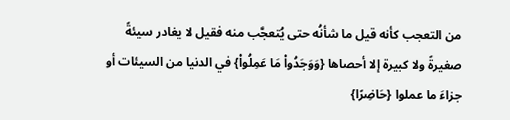من التعجب كأنه قيل ما شأنُه حتى يُتعجَّب منه فقيل لا يغادر سيئةً صغيرةً ولا كبيرة إلا أحصاها {وَوَجَدُواْ مَا عَمِلُواْ} في الدنيا من السيئات أو جزاءَ ما عملوا {حَاضِرًا}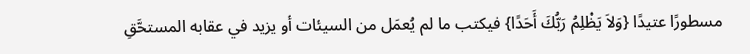مسطورًا عتيدًا {وَلاَ يَظْلِمُ رَبُّكَ أَحَدًا} فيكتب ما لم يُعمَل من السيئات أو يزيد في عقابه المستحَّقِ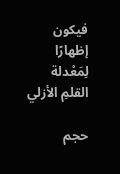فيكون إظهارًا لِمَعْدلة القلمِ الأزلي

حجم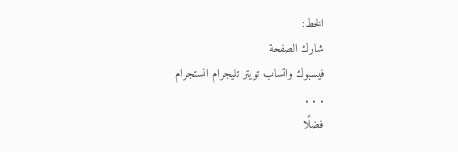الخط:
شارك الصفحة
فيسبوك واتساب تويتر تليجرام انستجرام
. . .
فضلًا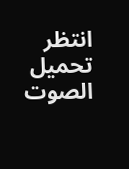انتظر تحميل الصوت